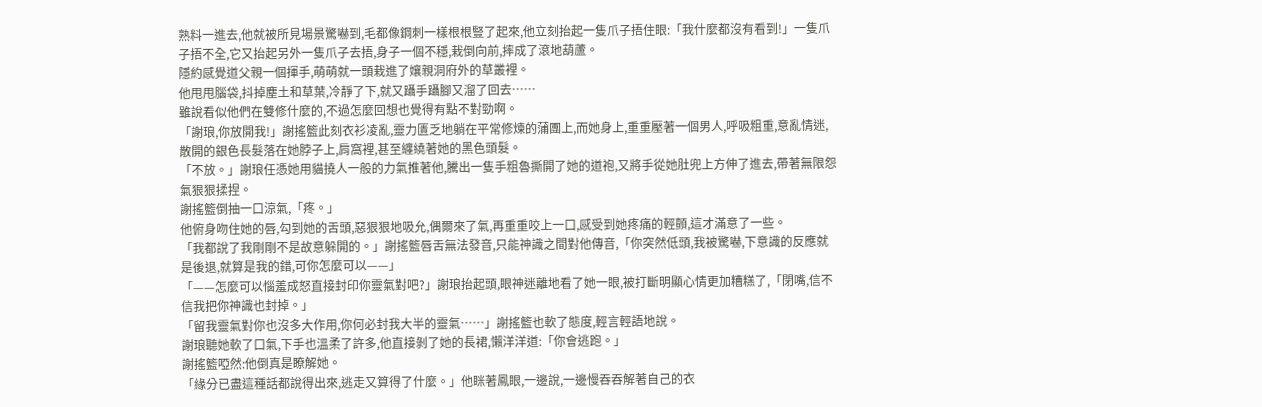熟料一進去,他就被所見場景驚嚇到,毛都像鋼刺一樣根根豎了起來,他立刻抬起一隻爪子捂住眼:「我什麼都沒有看到!」一隻爪子捂不全,它又抬起另外一隻爪子去捂,身子一個不穩,栽倒向前,摔成了滾地葫蘆。
隱約感覺道父親一個揮手,萌萌就一頭栽進了孃親洞府外的草叢裡。
他甩甩腦袋,抖掉塵土和草葉,冷靜了下,就又躡手躡腳又溜了回去……
雖說看似他們在雙修什麼的,不過怎麼回想也覺得有點不對勁啊。
「謝琅,你放開我!」謝搖籃此刻衣衫凌亂,靈力匱乏地躺在平常修煉的蒲團上,而她身上,重重壓著一個男人,呼吸粗重,意亂情迷,散開的銀色長髮落在她脖子上,肩窩裡,甚至纏繞著她的黑色頭髮。
「不放。」謝琅任憑她用貓撓人一般的力氣推著他,騰出一隻手粗魯撕開了她的道袍,又將手從她肚兜上方伸了進去,帶著無限怨氣狠狠揉捏。
謝搖籃倒抽一口涼氣,「疼。」
他俯身吻住她的唇,勾到她的舌頭,惡狠狠地吸允,偶爾來了氣,再重重咬上一口,感受到她疼痛的輕顫,這才滿意了一些。
「我都說了我剛剛不是故意躲開的。」謝搖籃唇舌無法發音,只能神識之間對他傳音,「你突然低頭,我被驚嚇,下意識的反應就是後退,就算是我的錯,可你怎麼可以——」
「——怎麼可以惱羞成怒直接封印你靈氣對吧?」謝琅抬起頭,眼神迷離地看了她一眼,被打斷明顯心情更加糟糕了,「閉嘴,信不信我把你神識也封掉。」
「留我靈氣對你也沒多大作用,你何必封我大半的靈氣……」謝搖籃也軟了態度,輕言輕語地說。
謝琅聽她軟了口氣,下手也溫柔了許多,他直接剝了她的長裙,懶洋洋道:「你會逃跑。」
謝搖籃啞然:他倒真是瞭解她。
「緣分已盡這種話都說得出來,逃走又算得了什麼。」他眯著鳳眼,一邊說,一邊慢吞吞解著自己的衣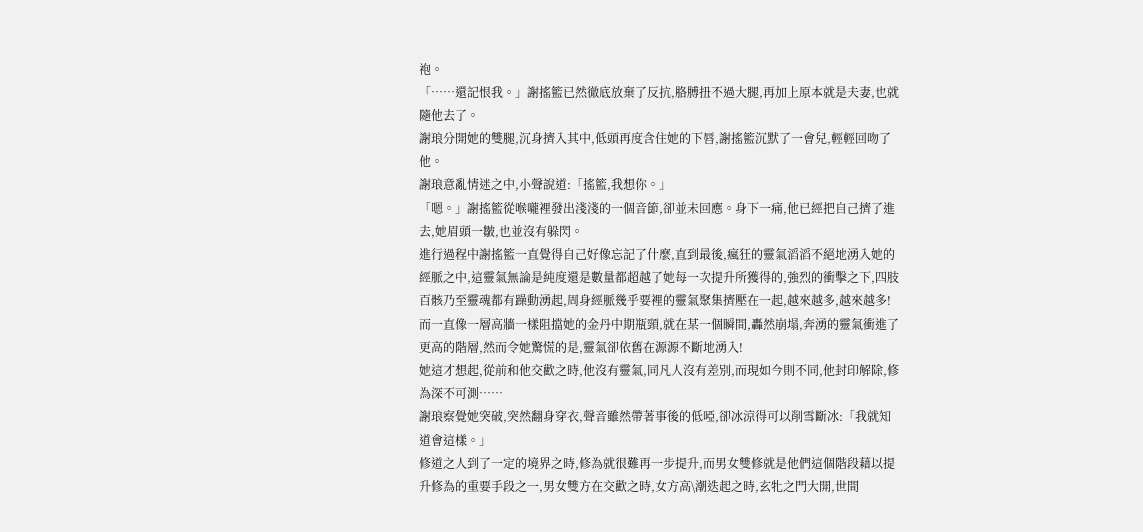袍。
「……還記恨我。」謝搖籃已然徹底放棄了反抗,胳膊扭不過大腿,再加上原本就是夫妻,也就隨他去了。
謝琅分開她的雙腿,沉身擠入其中,低頭再度含住她的下唇,謝搖籃沉默了一會兒,輕輕回吻了他。
謝琅意亂情迷之中,小聲說道:「搖籃,我想你。」
「嗯。」謝搖籃從喉嚨裡發出淺淺的一個音節,卻並未回應。身下一痛,他已經把自己擠了進去,她眉頭一皺,也並沒有躲閃。
進行過程中謝搖籃一直覺得自己好像忘記了什麼,直到最後,瘋狂的靈氣滔滔不絕地湧入她的經脈之中,這靈氣無論是純度還是數量都超越了她每一次提升所獲得的,強烈的衝擊之下,四肢百骸乃至靈魂都有躁動湧起,周身經脈幾乎要裡的靈氣聚集擠壓在一起,越來越多,越來越多!而一直像一層高牆一樣阻擋她的金丹中期瓶頸,就在某一個瞬間,轟然崩塌,奔湧的靈氣衝進了更高的階層,然而令她驚慌的是,靈氣卻依舊在源源不斷地湧入!
她這才想起,從前和他交歡之時,他沒有靈氣,同凡人沒有差別,而現如今則不同,他封印解除,修為深不可測……
謝琅察覺她突破,突然翻身穿衣,聲音雖然帶著事後的低啞,卻冰涼得可以削雪斷冰:「我就知道會這樣。」
修道之人到了一定的境界之時,修為就很難再一步提升,而男女雙修就是他們這個階段藉以提升修為的重要手段之一,男女雙方在交歡之時,女方高\潮迭起之時,玄牝之門大開,世間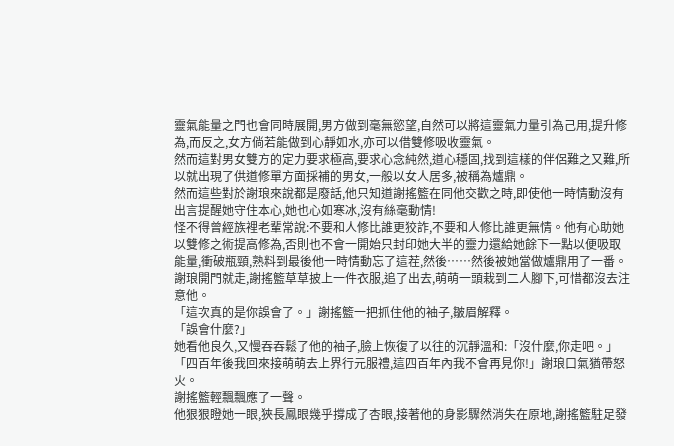靈氣能量之門也會同時展開,男方做到毫無慾望,自然可以將這靈氣力量引為己用,提升修為,而反之,女方倘若能做到心靜如水,亦可以借雙修吸收靈氣。
然而這對男女雙方的定力要求極高,要求心念純然,道心穩固,找到這樣的伴侶難之又難,所以就出現了供道修單方面採補的男女,一般以女人居多,被稱為爐鼎。
然而這些對於謝琅來說都是廢話,他只知道謝搖籃在同他交歡之時,即使他一時情動沒有出言提醒她守住本心,她也心如寒冰,沒有絲毫動情!
怪不得曾經族裡老輩常說:不要和人修比誰更狡詐,不要和人修比誰更無情。他有心助她以雙修之術提高修為,否則也不會一開始只封印她大半的靈力還給她餘下一點以便吸取能量,衝破瓶頸,熟料到最後他一時情動忘了這茬,然後……然後被她當做爐鼎用了一番。
謝琅開門就走,謝搖籃草草披上一件衣服,追了出去,萌萌一頭栽到二人腳下,可惜都沒去注意他。
「這次真的是你誤會了。」謝搖籃一把抓住他的袖子,皺眉解釋。
「誤會什麼?」
她看他良久,又慢吞吞鬆了他的袖子,臉上恢復了以往的沉靜溫和:「沒什麼,你走吧。」
「四百年後我回來接萌萌去上界行元服禮,這四百年內我不會再見你!」謝琅口氣猶帶怒火。
謝搖籃輕飄飄應了一聲。
他狠狠瞪她一眼,狹長鳳眼幾乎撐成了杏眼,接著他的身影驟然消失在原地,謝搖籃駐足發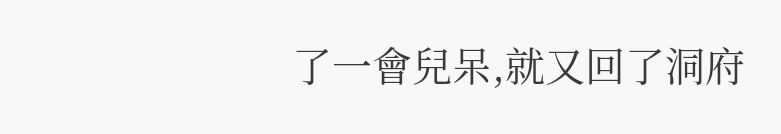了一會兒呆,就又回了洞府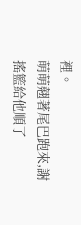裡。
萌萌翹著尾巴跑來,謝搖籃給他順了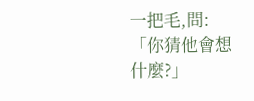一把毛,問:「你猜他會想什麼?」